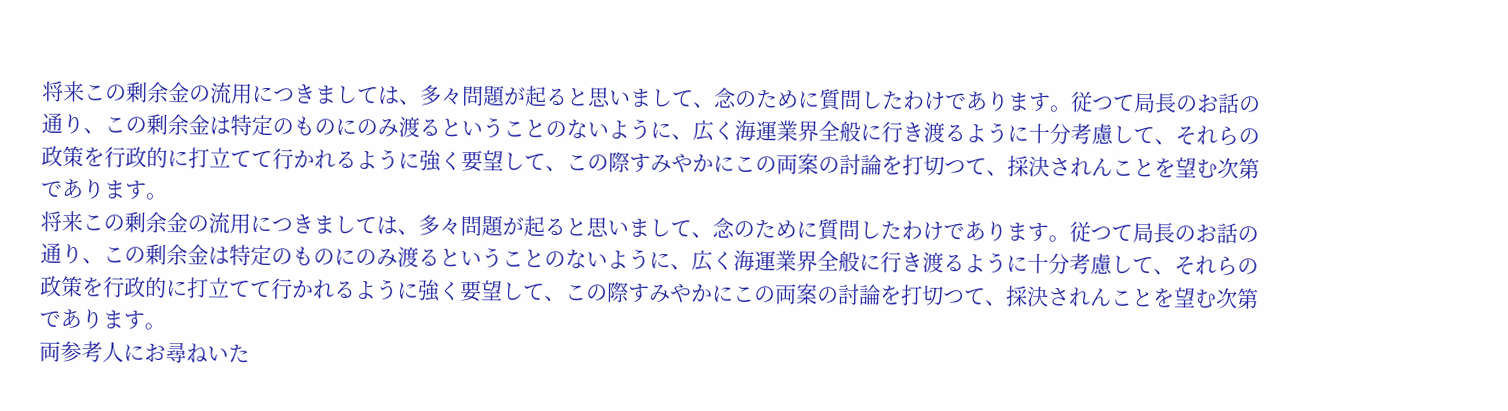将来この剰余金の流用につきましては、多々問題が起ると思いまして、念のために質問したわけであります。従つて局長のお話の通り、この剰余金は特定のものにのみ渡るということのないように、広く海運業界全般に行き渡るように十分考慮して、それらの政策を行政的に打立てて行かれるように強く要望して、この際すみやかにこの両案の討論を打切つて、採決されんことを望む次第であります。
将来この剰余金の流用につきましては、多々問題が起ると思いまして、念のために質問したわけであります。従つて局長のお話の通り、この剰余金は特定のものにのみ渡るということのないように、広く海運業界全般に行き渡るように十分考慮して、それらの政策を行政的に打立てて行かれるように強く要望して、この際すみやかにこの両案の討論を打切つて、採決されんことを望む次第であります。
両参考人にお尋ねいた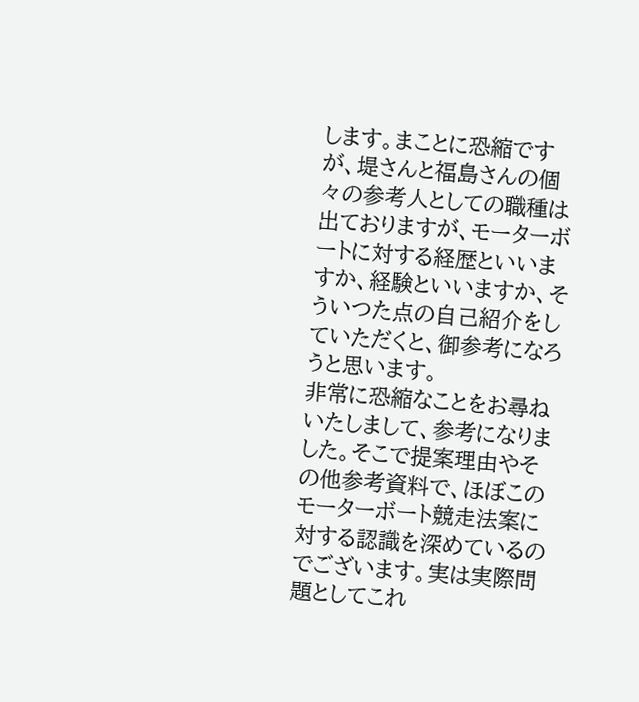します。まことに恐縮ですが、堤さんと福島さんの個々の参考人としての職種は出ておりますが、モーターボートに対する経歴といいますか、経験といいますか、そういつた点の自己紹介をしていただくと、御参考になろうと思います。
非常に恐縮なことをお尋ねいたしまして、参考になりました。そこで提案理由やその他参考資料で、ほぼこのモーターボート競走法案に対する認識を深めているのでございます。実は実際問題としてこれ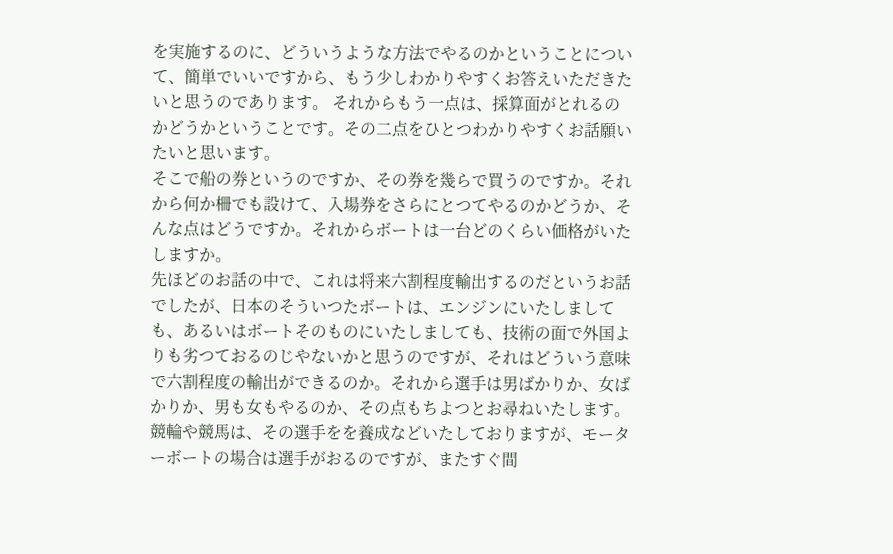を実施するのに、どういうような方法でやるのかということについて、簡単でいいですから、もう少しわかりやすくお答えいただきたいと思うのであります。 それからもう一点は、採算面がとれるのかどうかということです。その二点をひとつわかりやすくお話願いたいと思います。
そこで船の券というのですか、その券を幾らで買うのですか。それから何か柵でも設けて、入場券をさらにとつてやるのかどうか、そんな点はどうですか。それからボートは一台どのくらい価格がいたしますか。
先ほどのお話の中で、これは将来六割程度輸出するのだというお話でしたが、日本のそういつたボートは、エンジンにいたしましても、あるいはボートそのものにいたしましても、技術の面で外国よりも劣つておるのじやないかと思うのですが、それはどういう意味で六割程度の輸出ができるのか。それから選手は男ばかりか、女ばかりか、男も女もやるのか、その点もちよつとお尋ねいたします。
競輪や競馬は、その選手をを養成などいたしておりますが、モーターボートの場合は選手がおるのですが、またすぐ間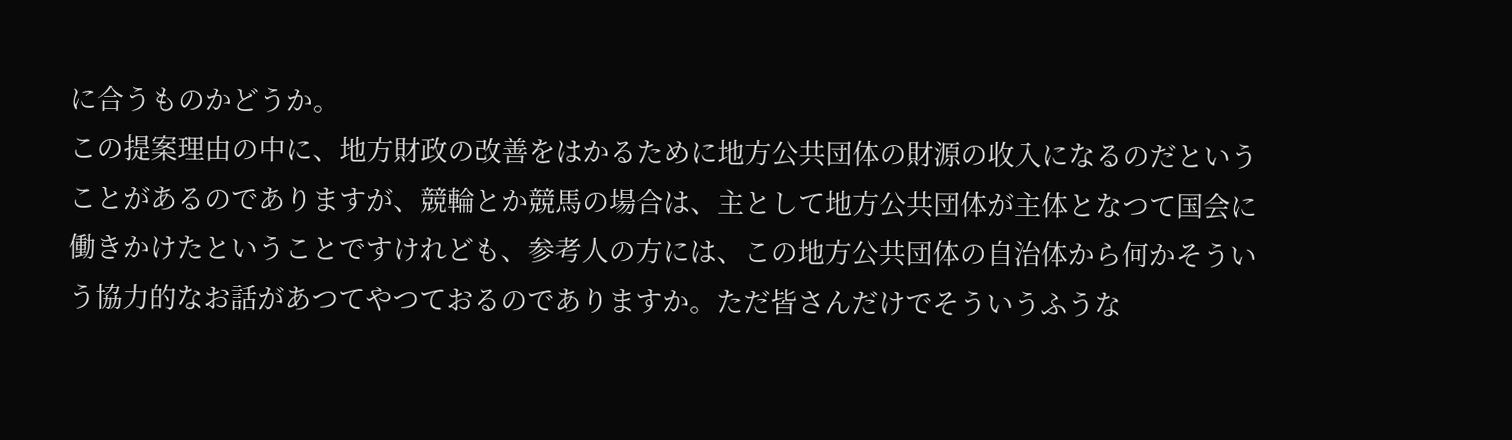に合うものかどうか。
この提案理由の中に、地方財政の改善をはかるために地方公共団体の財源の收入になるのだということがあるのでありますが、競輪とか競馬の場合は、主として地方公共団体が主体となつて国会に働きかけたということですけれども、参考人の方には、この地方公共団体の自治体から何かそういう協力的なお話があつてやつておるのでありますか。ただ皆さんだけでそういうふうな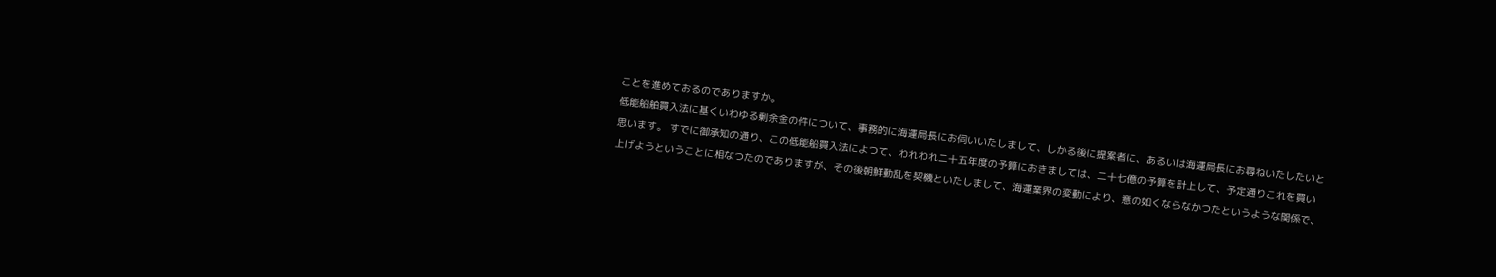ことを進めておるのでありますか。
低能船舶買入法に基くいわゆる剰余金の件について、事務的に海運局長にお伺いいたしまして、しかる後に提案者に、あるいは海運局長にお尋ねいたしたいと思います。 すでに御承知の通り、この低能船買入法によつて、われわれ二十五年度の予算におきましては、二十七億の予算を計上して、予定通りこれを買い上げようということに相なつたのでありますが、その後朝鮮動乱を契機といたしまして、海運業界の変動により、意の如くならなかつたというような関係で、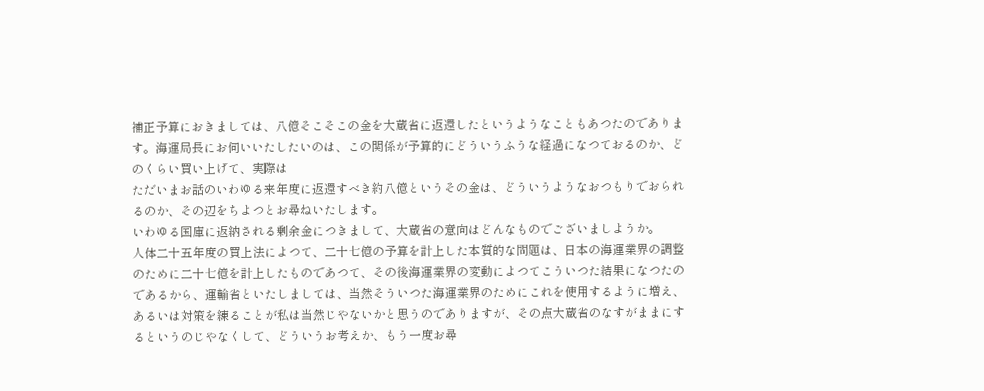補正予算におきましては、八億そこそこの金を大蔵省に返還したというようなこともあつたのであります。海運局長にお伺いいたしたいのは、この関係が予算的にどういうふうな経過になつておるのか、どのくらい買い上げて、実際は
ただいまお話のいわゆる来年度に返還すべき約八億というその金は、どういうようなおつもりでおられるのか、その辺をちよつとお尋ねいたします。
いわゆる国庫に返納される剰余金につきまして、大蔵省の意向はどんなものでございましようか。
人体二十五年度の買上法によつて、二十七億の予算を計上した本質的な問題は、日本の海運業界の調整のために二十七億を計上したものであつて、その後海運業界の変動によつてこういつた結果になつたのであるから、運輸省といたしましては、当然そういつた海運業界のためにこれを使用するように増え、あるいは対策を練ることが私は当然じやないかと思うのでありますが、その点大蔵省のなすがままにするというのじやなくして、どういうお考えか、もう一度お尋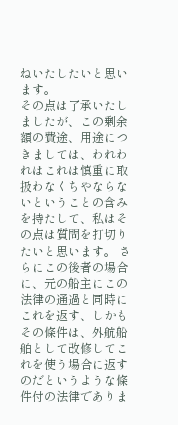ねいたしたいと思います。
その点は了承いたしましたが、この剰余額の費途、用途につきましては、われわれはこれは慎重に取扱わなくちやならないということの含みを持たして、私はその点は質問を打切りたいと思います。 さらにこの後者の場合に、元の船主にこの法律の通過と同時にこれを返す、しかもその條件は、外航船舶として改修してこれを使う場合に返すのだというような條件付の法律でありま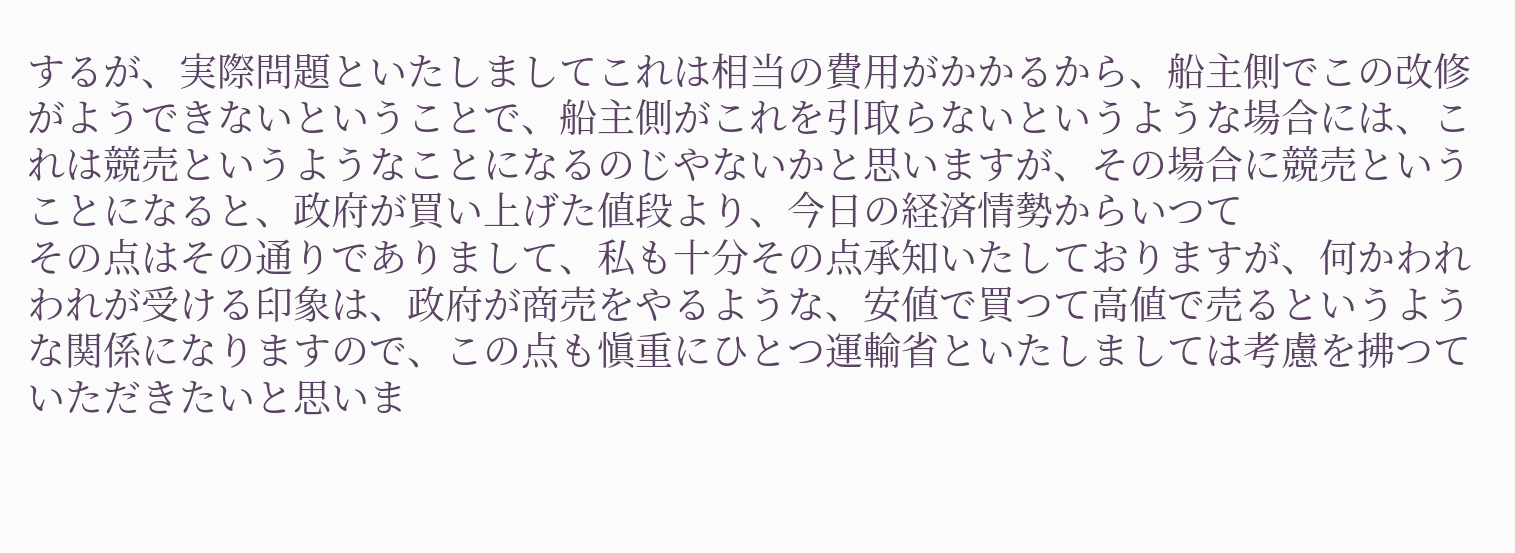するが、実際問題といたしましてこれは相当の費用がかかるから、船主側でこの改修がようできないということで、船主側がこれを引取らないというような場合には、これは競売というようなことになるのじやないかと思いますが、その場合に競売ということになると、政府が買い上げた値段より、今日の経済情勢からいつて
その点はその通りでありまして、私も十分その点承知いたしておりますが、何かわれわれが受ける印象は、政府が商売をやるような、安値で買つて高値で売るというような関係になりますので、この点も愼重にひとつ運輸省といたしましては考慮を拂つていただきたいと思いま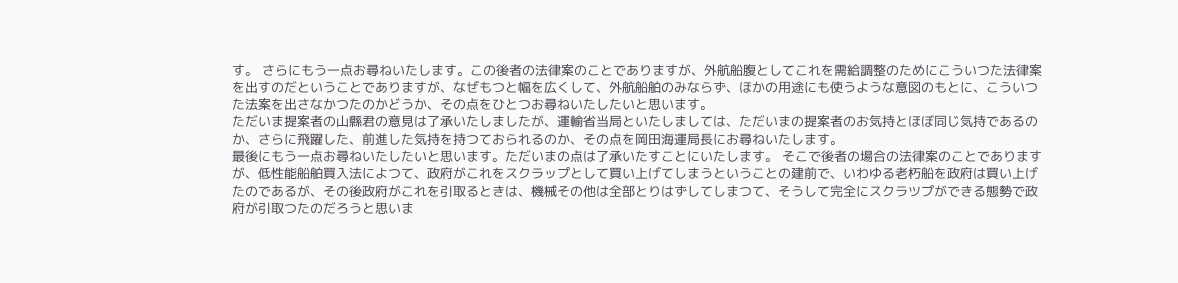す。 さらにもう一点お尋ねいたします。この後者の法律案のことでありますが、外航船腹としてこれを需給調整のためにこういつた法律案を出すのだということでありますが、なぜもつと幅を広くして、外航船舶のみならず、ほかの用途にも使うような意図のもとに、こういつた法案を出さなかつたのかどうか、その点をひとつお尋ねいたしたいと思います。
ただいま提案者の山縣君の意見は了承いたしましたが、運輸省当局といたしましては、ただいまの提案者のお気持とほぼ同じ気持であるのか、さらに飛躍した、前進した気持を持つておられるのか、その点を岡田海運局長にお尋ねいたします。
最後にもう一点お尋ねいたしたいと思います。ただいまの点は了承いたすことにいたします。 そこで後者の場合の法律案のことでありますが、低性能船舶買入法によつて、政府がこれをスクラップとして買い上げてしまうということの建前で、いわゆる老朽船を政府は買い上げたのであるが、その後政府がこれを引取るときは、機械その他は全部とりはずしてしまつて、そうして完全にスクラツプができる態勢で政府が引取つたのだろうと思いま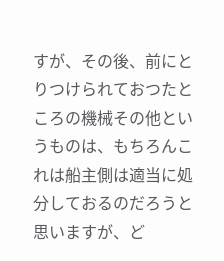すが、その後、前にとりつけられておつたところの機械その他というものは、もちろんこれは船主側は適当に処分しておるのだろうと思いますが、ど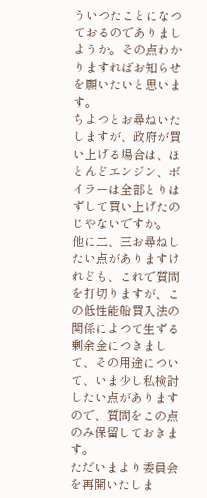ういつたことになつておるのでありましようか。その点わかりますればお知らせを願いたいと思います。
ちよつとお尋ねいたしますが、政府が買い上げる場合は、ほとんどエンジン、ボイラーは全部とりはずして買い上げたのじやないですか。
他に二、三お尋ねしたい点がありますけれども、これで質問を打切りますが、この低性能船買入法の関係によつて生ずる剰余金につきまして、その用途について、いま少し私検討したい点がありますので、質問をこの点のみ保留しておきます。
ただいまより委員会を再開いたしま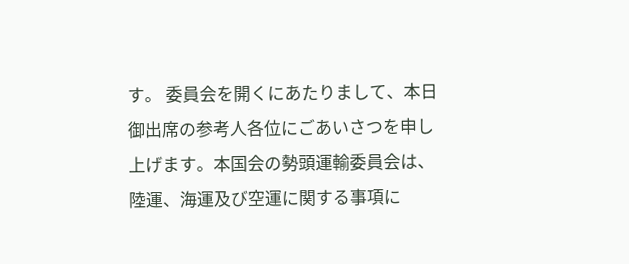す。 委員会を開くにあたりまして、本日御出席の参考人各位にごあいさつを申し上げます。本国会の勢頭運輸委員会は、陸運、海運及び空運に関する事項に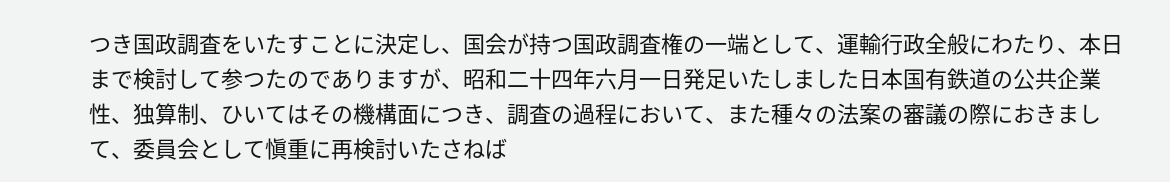つき国政調査をいたすことに決定し、国会が持つ国政調査権の一端として、運輸行政全般にわたり、本日まで検討して参つたのでありますが、昭和二十四年六月一日発足いたしました日本国有鉄道の公共企業性、独算制、ひいてはその機構面につき、調査の過程において、また種々の法案の審議の際におきまして、委員会として愼重に再検討いたさねば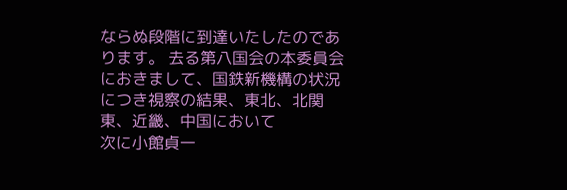ならぬ段階に到達いたしたのであります。 去る第八国会の本委員会におきまして、国鉄新機構の状況につき視察の結果、東北、北関東、近畿、中国において
次に小館貞一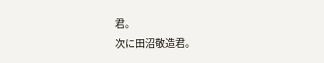君。
次に田沼敬造君。